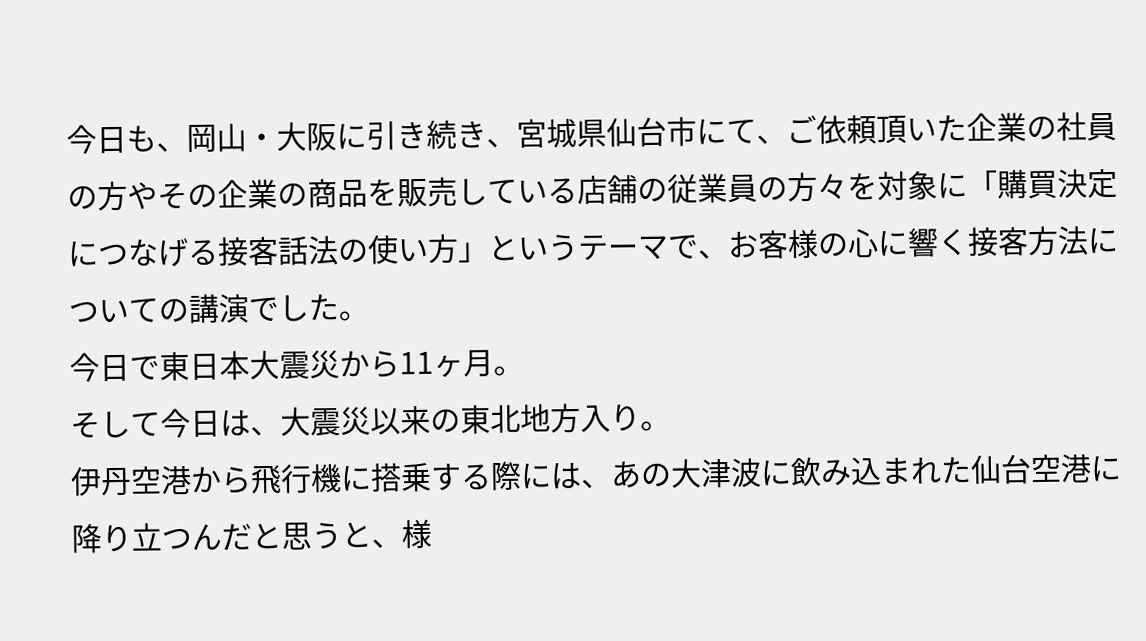今日も、岡山・大阪に引き続き、宮城県仙台市にて、ご依頼頂いた企業の社員の方やその企業の商品を販売している店舗の従業員の方々を対象に「購買決定につなげる接客話法の使い方」というテーマで、お客様の心に響く接客方法についての講演でした。
今日で東日本大震災から11ヶ月。
そして今日は、大震災以来の東北地方入り。
伊丹空港から飛行機に搭乗する際には、あの大津波に飲み込まれた仙台空港に降り立つんだと思うと、様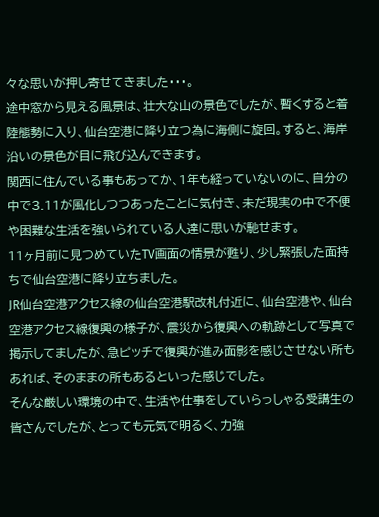々な思いが押し寄せてきました・・・。
途中窓から見える風景は、壮大な山の景色でしたが、暫くすると着陸態勢に入り、仙台空港に降り立つ為に海側に旋回。すると、海岸沿いの景色が目に飛び込んできます。
関西に住んでいる事もあってか、1年も経っていないのに、自分の中で3.11が風化しつつあったことに気付き、未だ現実の中で不便や困難な生活を強いられている人達に思いが馳せます。
11ヶ月前に見つめていたTV画面の情景が甦り、少し緊張した面持ちで仙台空港に降り立ちました。
JR仙台空港アクセス線の仙台空港駅改札付近に、仙台空港や、仙台空港アクセス線復興の様子が、震災から復興への軌跡として写真で掲示してましたが、急ピッチで復興が進み面影を感じさせない所もあれば、そのままの所もあるといった感じでした。
そんな厳しい環境の中で、生活や仕事をしていらっしゃる受講生の皆さんでしたが、とっても元気で明るく、力強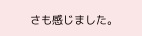さも感じました。